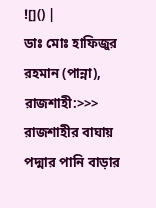![]() |
ডাঃ মোঃ হাফিজুর রহমান (পান্না), রাজশাহী:>>>
রাজশাহীর বাঘায় পদ্মার পানি বাড়ার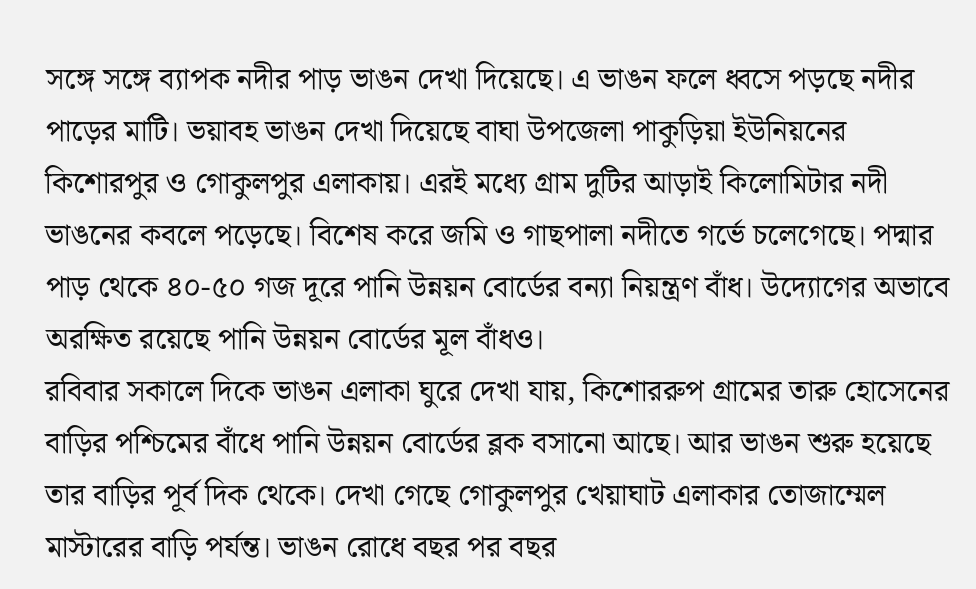সঙ্গে সঙ্গে ব্যাপক নদীর পাড় ভাঙন দেখা দিয়েছে। এ ভাঙন ফলে ধ্বসে পড়ছে নদীর পাড়ের মাটি। ভয়াবহ ভাঙন দেখা দিয়েছে বাঘা উপজেলা পাকুড়িয়া ইউনিয়নের কিশোরপুর ও গোকুলপুর এলাকায়। এরই মধ্যে গ্রাম দুটির আড়াই কিলোমিটার নদী ভাঙনের কবলে পড়েছে। বিশেষ করে জমি ও গাছপালা নদীতে গর্ভে চলেগেছে। পদ্মার পাড় থেকে ৪০-৫০ গজ দূরে পানি উন্নয়ন বোর্ডের বন্যা নিয়ন্ত্রণ বাঁধ। উদ্যোগের অভাবে অরক্ষিত রয়েছে পানি উন্নয়ন বোর্ডের মূল বাঁধও।
রবিবার সকালে দিকে ভাঙন এলাকা ঘুরে দেখা যায়, কিশোররুপ গ্রামের তারু হোসেনের বাড়ির পশ্চিমের বাঁধে পানি উন্নয়ন বোর্ডের ব্লক বসানো আছে। আর ভাঙন শুরু হয়েছে তার বাড়ির পূর্ব দিক থেকে। দেখা গেছে গোকুলপুর খেয়াঘাট এলাকার তোজাম্মেল মাস্টারের বাড়ি পর্যন্ত। ভাঙন রোধে বছর পর বছর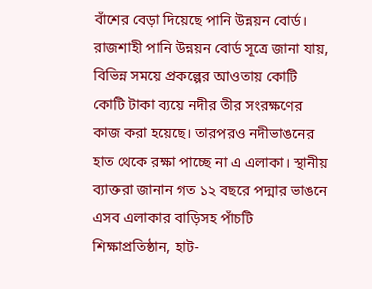বাঁশের বেড়া দিয়েছে পানি উন্নয়ন বোর্ড।
রাজশাহী পানি উন্নয়ন বোর্ড সূত্রে জানা যায়, বিভিন্ন সময়ে প্রকল্পের আওতায় কোটি কোটি টাকা ব্যয়ে নদীর তীর সংরক্ষণের কাজ করা হয়েছে। তারপরও নদীভাঙনের হাত থেকে রক্ষা পাচ্ছে না এ এলাকা। স্থানীয় ব্যাক্তরা জানান গত ১২ বছরে পদ্মার ভাঙনে এসব এলাকার বাড়িসহ পাঁচটি শিক্ষাপ্রতিষ্ঠান, হাট-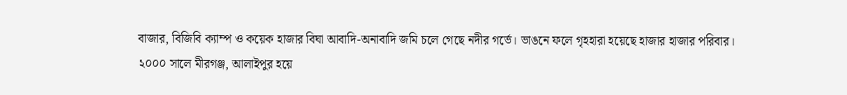বাজার, বিজিবি ক্যাম্প ও কয়েক হাজার বিঘা আবাদি-অনাবাদি জমি চলে গেছে নদীর গর্ভে। ভাঙনে ফলে গৃহহারা হয়েছে হাজার হাজার পরিবার।
২০০০ সালে মীরগঞ্জ, আলাইপুর হয়ে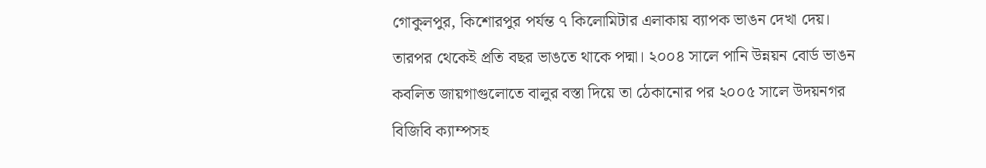গোকুলপুর, কিশোরপুর পর্যন্ত ৭ কিলোমিটার এলাকায় ব্যাপক ভাঙন দেখা দেয়। তারপর থেকেই প্রতি বছর ভাঙতে থাকে পদ্মা। ২০০৪ সালে পানি উন্নয়ন বোর্ড ভাঙন কবলিত জায়গাগুলোতে বালুর বস্তা দিয়ে তা ঠেকানোর পর ২০০৫ সালে উদয়নগর বিজিবি ক্যাম্পসহ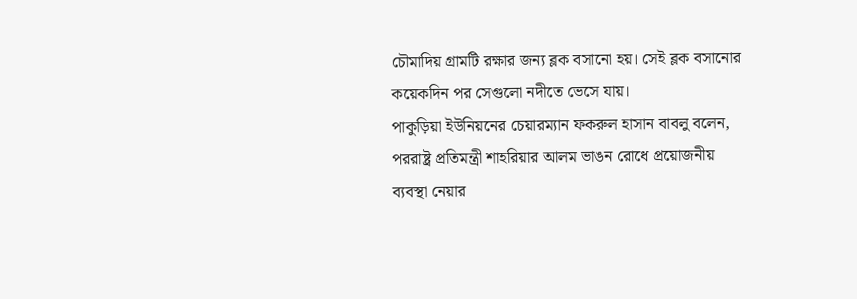চৌমাদিয় গ্রামটি রক্ষার জন্য ব্লক বসানো হয়। সেই ব্লক বসানোর কয়েকদিন পর সেগুলো নদীতে ভেসে যায়।
পাকুড়িয়া ইউনিয়নের চেয়ারম্যান ফকরুল হাসান বাবলু বলেন, পররাষ্ট্র প্রতিমন্ত্রী শাহরিয়ার আলম ভাঙন রোধে প্রয়োজনীয় ব্যবস্থা নেয়ার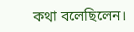কথা বলেছিলেন।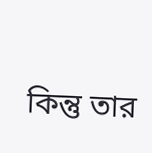কিন্তু তার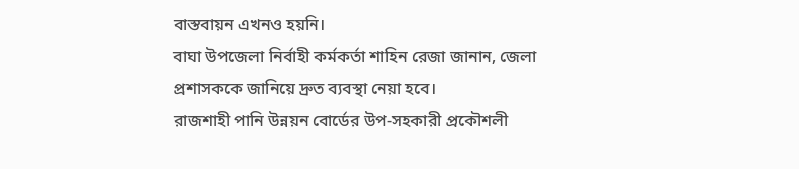বাস্তবায়ন এখনও হয়নি।
বাঘা উপজেলা নির্বাহী কর্মকর্তা শাহিন রেজা জানান, জেলা প্রশাসককে জানিয়ে দ্রুত ব্যবস্থা নেয়া হবে।
রাজশাহী পানি উন্নয়ন বোর্ডের উপ-সহকারী প্রকৌশলী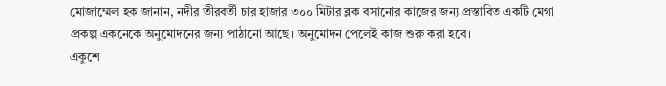মোজাম্মেল হক জানান, নদীর তীরবর্তী চার হাজার ৩০০ মিটার ব্লক বসানোর কাজের জন্য প্রস্তাবিত একটি মেগা প্রকল্প একনেকে অনুমোদনের জন্য পাঠানো আছে। অনুমোদন পেলেই কাজ শুরু করা হবে।
একুশে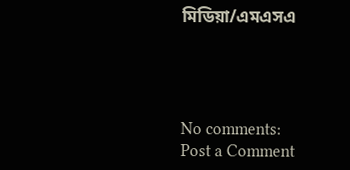মিডিয়া/এমএসএ




No comments:
Post a Comment